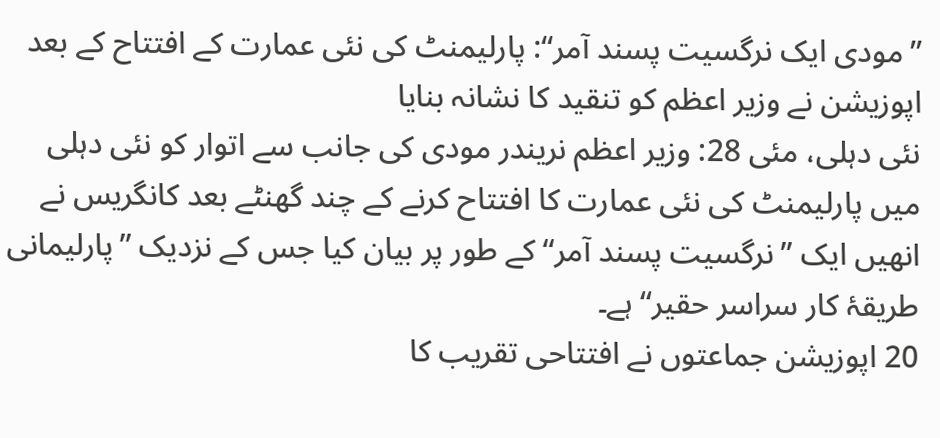’’مودی ایک نرگسیت پسند آمر‘‘: پارلیمنٹ کی نئی عمارت کے افتتاح کے بعد اپوزیشن نے وزیر اعظم کو تنقید کا نشانہ بنایا
نئی دہلی، مئی 28: وزیر اعظم نریندر مودی کی جانب سے اتوار کو نئی دہلی میں پارلیمنٹ کی نئی عمارت کا افتتاح کرنے کے چند گھنٹے بعد کانگریس نے انھیں ایک ’’نرگسیت پسند آمر‘‘ کے طور پر بیان کیا جس کے نزدیک ’’پارلیمانی طریقۂ کار سراسر حقیر‘‘ ہے۔
20 اپوزیشن جماعتوں نے افتتاحی تقریب کا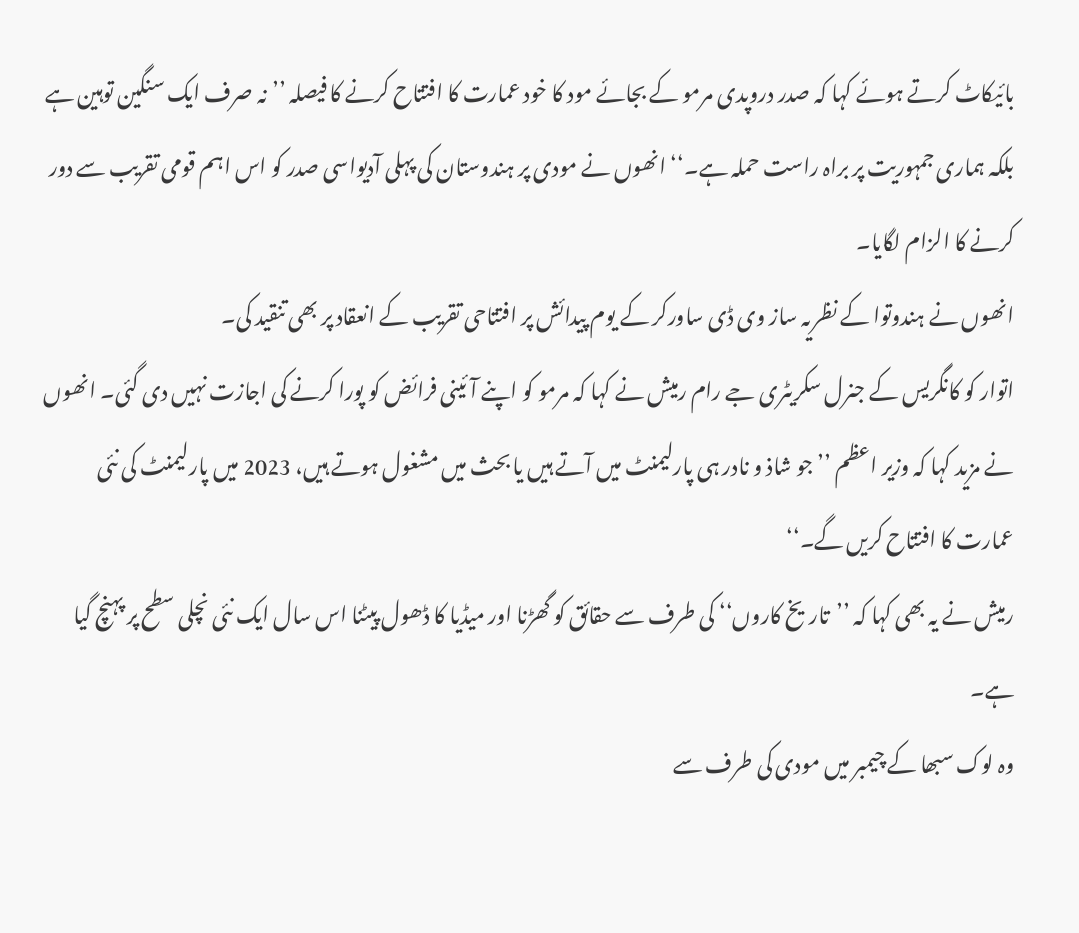بائیکاٹ کرتے ہوئے کہا کہ صدر دروپدی مرمو کے بجائے مود کا خود عمارت کا افتتاح کرنے کا فیصلہ ’’نہ صرف ایک سنگین توہین ہے بلکہ ہماری جمہوریت پر براہ راست حملہ ہے۔‘‘ انھوں نے مودی پر ہندوستان کی پہلی آدیواسی صدر کو اس اہم قومی تقریب سے دور کرنے کا الزام لگایا۔
انھوں نے ہندوتوا کے نظریہ ساز وی ڈی ساورکر کے یوم پیدائش پر افتتاحی تقریب کے انعقاد پر بھی تنقید کی۔
اتوار کو کانگریس کے جنرل سکریٹری جے رام رمیش نے کہا کہ مرمو کو اپنے آئینی فرائض کو پورا کرنے کی اجازت نہیں دی گئی۔ انھوں نے مزید کہا کہ وزیر اعظم ’’جو شاذ و نادر ہی پارلیمنٹ میں آتے ہیں یا بحث میں مشغول ہوتے ہیں، 2023 میں پارلیمنٹ کی نئی عمارت کا افتتاح کریں گے۔‘‘
رمیش نے یہ بھی کہا کہ ’’تاریخ کاروں‘‘ کی طرف سے حقائق کو گھڑنا اور میڈیا کا ڈھول پیٹنا اس سال ایک نئی نچلی سطح پر پہنچ گیا ہے۔
وہ لوک سبھا کے چیمبر میں مودی کی طرف سے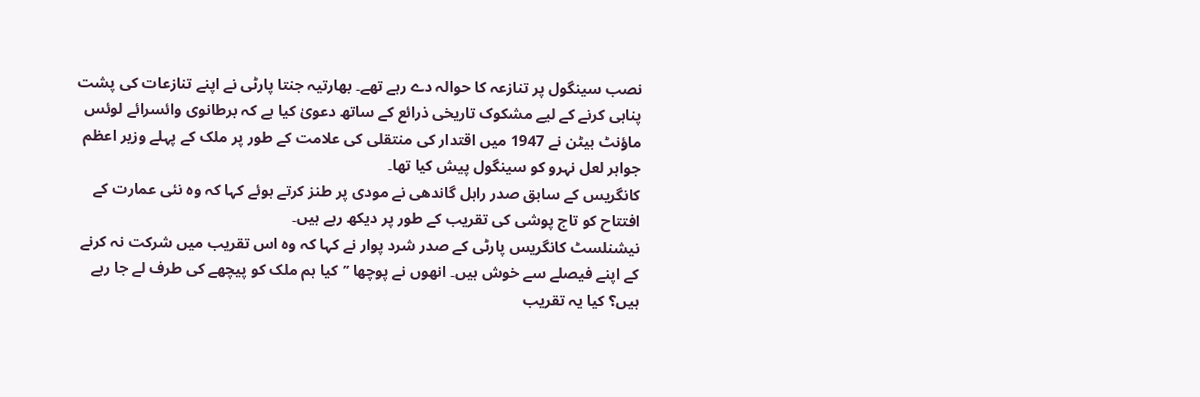نصب سینگول پر تنازعہ کا حوالہ دے رہے تھے۔ بھارتیہ جنتا پارٹی نے اپنے تنازعات کی پشت پناہی کرنے کے لیے مشکوک تاریخی ذرائع کے ساتھ دعویٰ کیا ہے کہ برطانوی وائسرائے لوئس ماؤنٹ بیٹن نے 1947 میں اقتدار کی منتقلی کی علامت کے طور پر ملک کے پہلے وزیر اعظم جواہر لعل نہرو کو سینگول پیش کیا تھا۔
کانگریس کے سابق صدر راہل گاندھی نے مودی پر طنز کرتے ہوئے کہا کہ وہ نئی عمارت کے افتتاح کو تاج پوشی کی تقریب کے طور پر دیکھ رہے ہیں۔
نیشنلسٹ کانگریس پارٹی کے صدر شرد پوار نے کہا کہ وہ اس تقریب میں شرکت نہ کرنے کے اپنے فیصلے سے خوش ہیں۔ انھوں نے پوچھا ’’کیا ہم ملک کو پیچھے کی طرف لے جا رہے ہیں؟ کیا یہ تقریب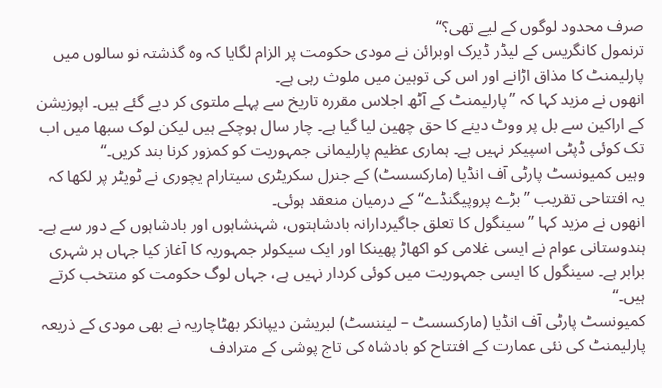صرف محدود لوگوں کے لیے تھی؟‘‘
ترنمول کانگریس کے لیڈر ڈیرک اوبرائن نے مودی حکومت پر الزام لگایا کہ وہ گذشتہ نو سالوں میں پارلیمنٹ کا مذاق اڑانے اور اس کی توہین میں ملوث رہی ہے۔
انھوں نے مزید کہا کہ ’’پارلیمنٹ کے آٹھ اجلاس مقررہ تاریخ سے پہلے ملتوی کر دیے گئے ہیں۔ اپوزیشن کے اراکین سے بل پر ووٹ دینے کا حق چھین لیا گیا ہے۔ چار سال ہوچکے ہیں لیکن لوک سبھا میں اب تک کوئی ڈپٹی اسپیکر نہیں ہے۔ ہماری عظیم پارلیمانی جمہوریت کو کمزور کرنا بند کریں۔‘‘
وہیں کمیونسٹ پارٹی آف انڈیا (مارکسسٹ) کے جنرل سکریٹری سیتارام یچوری نے ٹویٹر پر لکھا کہ یہ افتتاحی تقریب ’’بڑے پروپیگنڈے‘‘ کے درمیان منعقد ہوئی۔
انھوں نے مزید کہا ’’سینگول کا تعلق جاگیردارانہ بادشاہتوں، شہنشاہوں اور بادشاہوں کے دور سے ہے۔ ہندوستانی عوام نے ایسی غلامی کو اکھاڑ پھینکا اور ایک سیکولر جمہوریہ کا آغاز کیا جہاں ہر شہری برابر ہے۔ سینگول کا ایسی جمہوریت میں کوئی کردار نہیں ہے، جہاں لوگ حکومت کو منتخب کرتے ہیں۔‘‘
کمیونسٹ پارٹی آف انڈیا (مارکسسٹ – لیننسٹ) لبریشن دیپانکر بھٹاچاریہ نے بھی مودی کے ذریعہ پارلیمنٹ کی نئی عمارت کے افتتاح کو بادشاہ کی تاج پوشی کے مترادف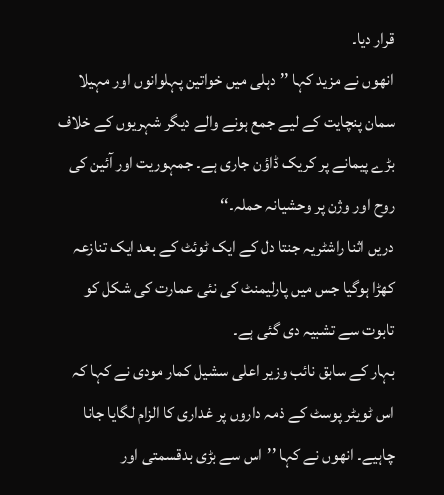قرار دیا۔
انھوں نے مزید کہا ’’دہلی میں خواتین پہلوانوں اور مہیلا سمان پنچایت کے لیے جمع ہونے والے دیگر شہریوں کے خلاف بڑے پیمانے پر کریک ڈاؤن جاری ہے۔ جمہوریت اور آئین کی روح اور وژن پر وحشیانہ حملہ۔‘‘
دریں اثنا راشٹریہ جنتا دل کے ایک ٹوئٹ کے بعد ایک تنازعہ کھڑا ہوگیا جس میں پارلیمنٹ کی نئی عمارت کی شکل کو تابوت سے تشبیہ دی گئی ہے۔
بہار کے سابق نائب وزیر اعلی سشیل کمار مودی نے کہا کہ اس ٹویٹر پوسٹ کے ذمہ داروں پر غداری کا الزام لگایا جانا چاہیے۔ انھوں نے کہا ’’اس سے بڑی بدقسمتی اور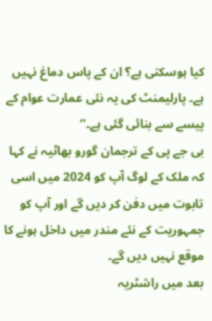کیا ہوسکتی ہے؟ ان کے پاس دماغ نہیں ہے۔ پارلیمنٹ کی یہ نئی عمارت عوام کے پیسے سے بنائی گئی ہے۔‘‘
بی جے پی کے ترجمان گورو بھاٹیہ نے کہا کہ ملک کے لوگ آپ کو 2024 میں اسی تابوت میں دفن کر دیں گے اور آپ کو جمہوریت کے نئے مندر میں داخل ہونے کا موقع نہیں دیں گے۔
بعد میں راشٹریہ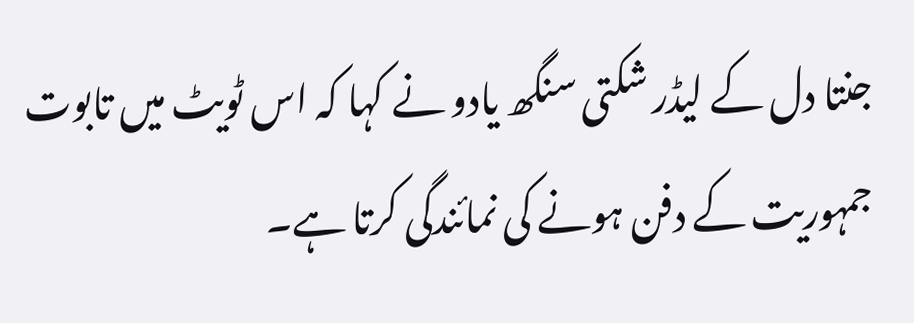جنتا دل کے لیڈر شکتی سنگھ یادو نے کہا کہ اس ٹویٹ میں تابوت جمہوریت کے دفن ہونے کی نمائندگی کرتا ہے۔